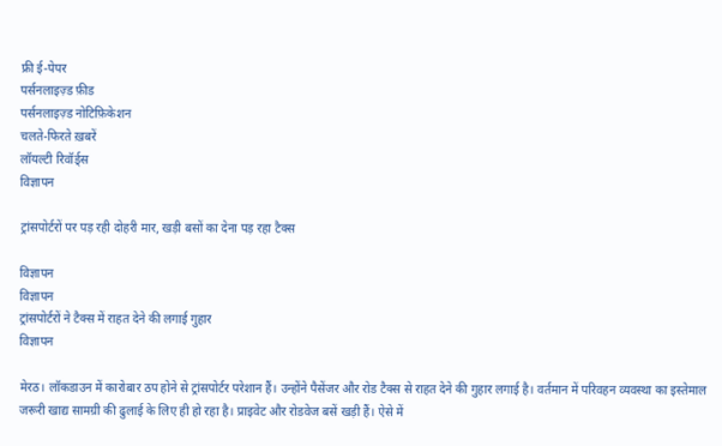फ्री ई-पेपर
पर्सनलाइज़्ड फ़ीड
पर्सनलाइज़्ड नोटिफ़िकेशन
चलते-फिरते ख़बरें
लॉयल्टी रिवॉर्ड्स
विज्ञापन

ट्रांसपोर्टरों पर पड़ रही दोहरी मार, खड़ी बसों का देना पड़ रहा टैक्स

विज्ञापन
विज्ञापन
ट्रांसपोर्टरों ने टैक्स में राहत देने की लगाई गुहार
विज्ञापन

मेरठ। लॉकडाउन में कारोबार ठप होने से ट्रांसपोर्टर परेशान हैं। उन्होंने पैसेंजर और रोड टैक्स से राहत देने की गुहार लगाई है। वर्तमान में परिवहन व्यवस्था का इस्तेमाल जरूरी खाद्य सामग्री की ढुलाई के लिए ही हो रहा है। प्राइवेट और रोडवेज बसें खड़ी हैं। ऐसे में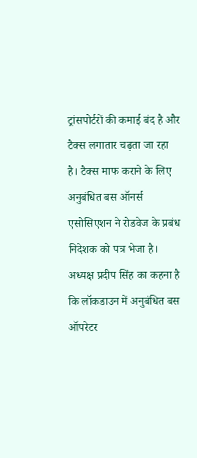ट्रांसपोर्टरों की कमाई बंद है और टैक्स लगातार चढ़ता जा रहा है। टैक्स माफ कराने के लिए अनुबंधित बस ऑनर्स एसोसिएशन ने रोडवेज के प्रबंध निदेशक को पत्र भेजा है। अध्यक्ष प्रदीप सिंह का कहना है कि लॉकडाउन में अनुबंधित बस ऑपरेटर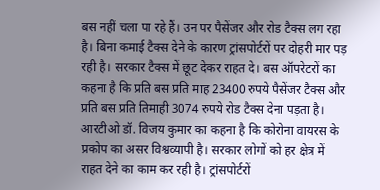बस नहीं चला पा रहे हैं। उन पर पैसेंजर और रोड टैक्स लग रहा है। बिना कमाई टैक्स देने के कारण ट्रांसपोर्टरों पर दोहरी मार पड़ रही है। सरकार टैक्स में छूट देकर राहत दे। बस ऑपरेटरों का कहना है कि प्रति बस प्रति माह 23400 रुपये पैसेंजर टैक्स और प्रति बस प्रति तिमाही 3074 रुपये रोड टैक्स देना पड़ता है। आरटीओ डॉ. विजय कुमार का कहना है कि कोरोना वायरस के प्रकोप का असर विश्वव्यापी है। सरकार लोगों को हर क्षेत्र में राहत देने का काम कर रही है। ट्रांसपोर्टरों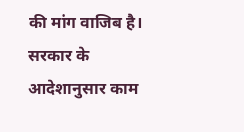की मांग वाजिब है। सरकार के आदेशानुसार काम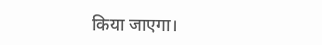किया जाएगा।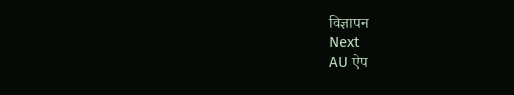विज्ञापन
Next
AU ऐप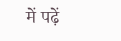में पढ़ें